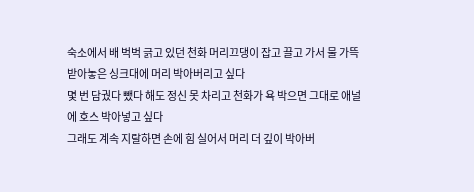숙소에서 배 벅벅 긁고 있던 천화 머리끄댕이 잡고 끌고 가서 물 가뜩 받아놓은 싱크대에 머리 박아버리고 싶다
몇 번 담궜다 뺐다 해도 정신 못 차리고 천화가 욕 박으면 그대로 애널에 호스 박아넣고 싶다
그래도 계속 지랄하면 손에 힘 실어서 머리 더 깊이 박아버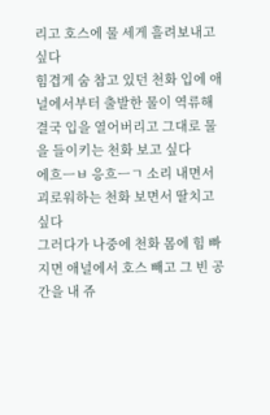리고 호스에 물 세게 흘려보내고 싶다
힘겹게 숨 참고 있던 천화 입에 애널에서부터 출발한 물이 역류해 결국 입을 열어버리고 그대로 물을 들이키는 천화 보고 싶다
에흐ㅡㅂ 응흐ㅡㄱ 소리 내면서 괴로워하는 천화 보면서 딸치고 싶다
그러다가 나중에 천화 몸에 힘 빠지면 애널에서 호스 빼고 그 빈 공간을 내 쥬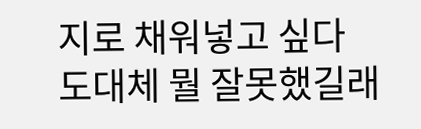지로 채워넣고 싶다
도대체 뭘 잘못했길래